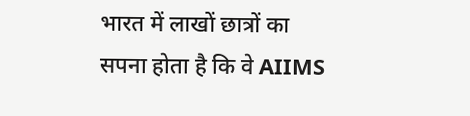भारत में लाखों छात्रों का सपना होता है कि वे AIIMS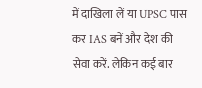में दाखिला लें या UPSC पास कर IAS बनें और देश की सेवा करें. लेकिन कई बार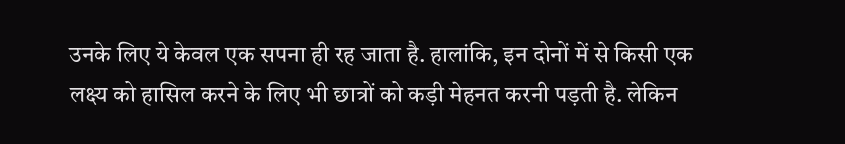उनके लिए ये केवल एक सपना ही रह जाता है. हालांकि, इन दोनों में से किसी एक लक्ष्य को हासिल करने के लिए भी छात्रों को कड़ी मेहनत करनी पड़ती है. लेकिन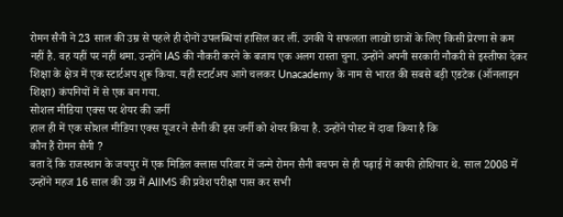रोमन सैनी ने 23 साल की उम्र से पहले ही दोनों उपलब्धियां हासिल कर लीं. उनकी ये सफलता लाखों छात्रों के लिए किसी प्रेरणा से कम नहीं है. वह यहीं पर नहीं थमा. उन्होंने IAS की नौकरी करने के बजाय एक अलग रास्ता चुना. उन्होंने अपनी सरकारी नौकरी से इस्तीफा देकर शिक्षा के क्षेत्र में एक स्टार्टअप शुरू किया. यही स्टार्टअप आगे चलकर Unacademy के नाम से भारत की सबसे बड़ी एडटेक (ऑनलाइन शिक्षा) कंपनियों में से एक बन गया.
सोशल मीडिया एक्स पर शेयर की जर्नी
हाल ही में एक सोशल मीडिया एक्स यूजर ने सैनी की इस जर्नी को शेयर किया है. उन्होंने पोस्ट में दावा किया है कि
कौन हैं रोमन सैनी ?
बता दें कि राजस्थान के जयपुर में एक मिडिल क्लास परिवार में जन्मे रोमन सैनी बचपन से ही पढ़ाई में काफी होशियार थे. साल 2008 में उन्होंने महज 16 साल की उम्र में AIIMS की प्रवेश परीक्षा पास कर सभी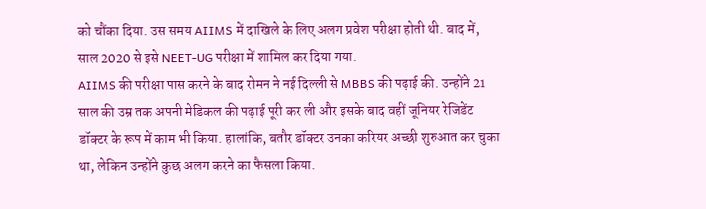को चौंका दिया. उस समय AIIMS में दाखिले के लिए अलग प्रवेश परीक्षा होती थी. बाद में, साल 2020 से इसे NEET-UG परीक्षा में शामिल कर दिया गया.
AIIMS की परीक्षा पास करने के बाद रोमन ने नई दिल्ली से MBBS की पढ़ाई की. उन्होंने 21 साल की उम्र तक अपनी मेडिकल की पढ़ाई पूरी कर ली और इसके बाद वहीं जूनियर रेजिडेंट डॉक्टर के रूप में काम भी किया. हालांकि, बतौर डॉक्टर उनका करियर अच्छी शुरुआत कर चुका था, लेकिन उन्होंने कुछ अलग करने का फैसला किया.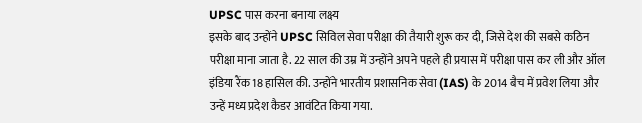UPSC पास करना बनाया लक्ष्य
इसके बाद उन्होंने UPSC सिविल सेवा परीक्षा की तैयारी शुरू कर दी, जिसे देश की सबसे कठिन परीक्षा माना जाता है. 22 साल की उम्र में उन्होंने अपने पहले ही प्रयास में परीक्षा पास कर ली और ऑल इंडिया रैंक 18 हासिल की. उन्होंने भारतीय प्रशासनिक सेवा (IAS) के 2014 बैच में प्रवेश लिया और उन्हें मध्य प्रदेश कैडर आवंटित किया गया.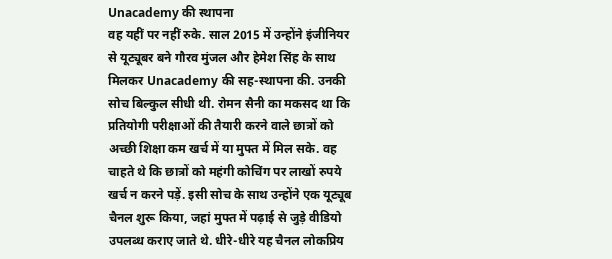Unacademy की स्थापना
वह यहीं पर नहीं रुके. साल 2015 में उन्होंने इंजीनियर से यूट्यूबर बने गौरव मुंजल और हेमेश सिंह के साथ मिलकर Unacademy की सह-स्थापना की. उनकी सोच बिल्कुल सीधी थी. रोमन सैनी का मकसद था कि प्रतियोगी परीक्षाओं की तैयारी करने वाले छात्रों को अच्छी शिक्षा कम खर्च में या मुफ्त में मिल सके. वह चाहते थे कि छात्रों को महंगी कोचिंग पर लाखों रुपये खर्च न करने पड़ें. इसी सोच के साथ उन्होंने एक यूट्यूब चैनल शुरू किया, जहां मुफ्त में पढ़ाई से जुड़े वीडियो उपलब्ध कराए जाते थे. धीरे-धीरे यह चैनल लोकप्रिय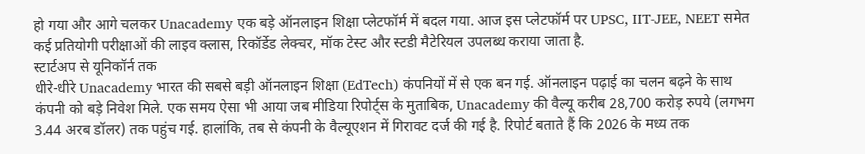हो गया और आगे चलकर Unacademy एक बड़े ऑनलाइन शिक्षा प्लेटफॉर्म में बदल गया. आज इस प्लेटफॉर्म पर UPSC, IIT-JEE, NEET समेत कई प्रतियोगी परीक्षाओं की लाइव क्लास, रिकॉर्डेड लेक्चर, मॉक टेस्ट और स्टडी मैटेरियल उपलब्ध कराया जाता है.
स्टार्टअप से यूनिकॉर्न तक
धीरे-धीरे Unacademy भारत की सबसे बड़ी ऑनलाइन शिक्षा (EdTech) कंपनियों में से एक बन गई. ऑनलाइन पढ़ाई का चलन बढ़ने के साथ कंपनी को बड़े निवेश मिले. एक समय ऐसा भी आया जब मीडिया रिपोर्ट्स के मुताबिक, Unacademy की वैल्यू करीब 28,700 करोड़ रुपये (लगभग 3.44 अरब डॉलर) तक पहुंच गई. हालांकि, तब से कंपनी के वैल्यूएशन में गिरावट दर्ज की गई है. रिपोर्ट बताते हैं कि 2026 के मध्य तक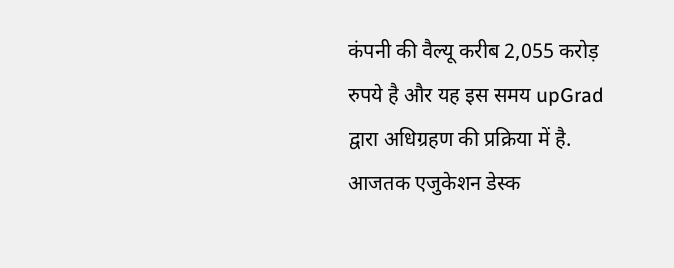कंपनी की वैल्यू करीब 2,055 करोड़ रुपये है और यह इस समय upGrad द्वारा अधिग्रहण की प्रक्रिया में है.
आजतक एजुकेशन डेस्क